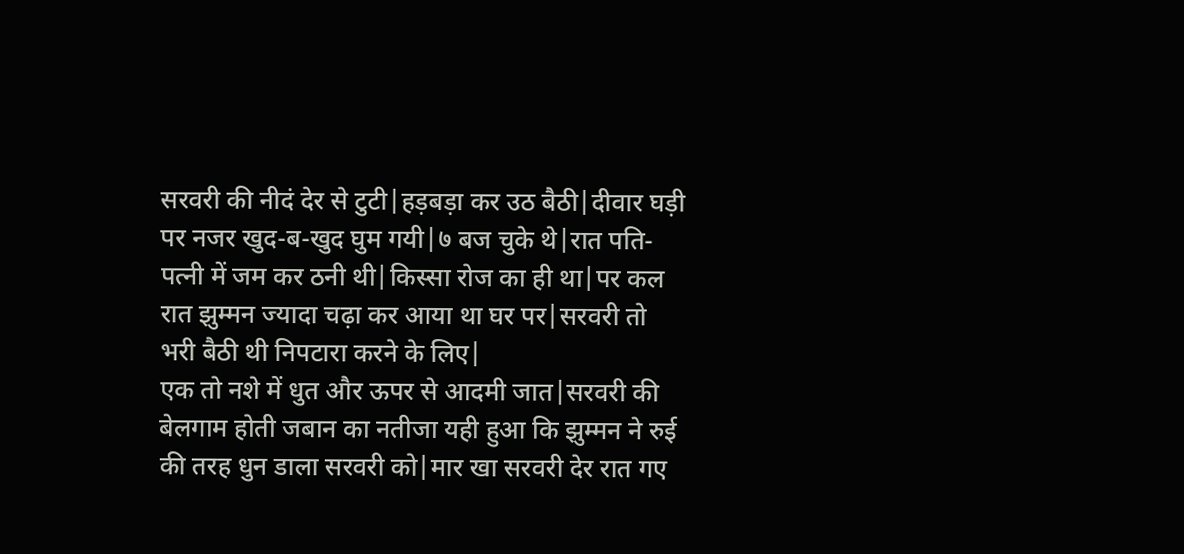सरवरी की नीदं देर से टुटी|हड़बड़ा कर उठ बैठी|दीवार घड़ी पर नजर खुद-ब-खुद घुम गयी|७ बज चुके थे|रात पति-पत्नी में जम कर ठनी थी|किस्सा रोज का ही था|पर कल रात झुम्मन ज्यादा चढ़ा कर आया था घर पर|सरवरी तो भरी बैठी थी निपटारा करने के लिए|
एक तो नशे में धुत और ऊपर से आदमी जात|सरवरी की बेलगाम होती जबान का नतीजा यही हुआ कि झुम्मन ने रुई की तरह धुन डाला सरवरी को|मार खा सरवरी देर रात गए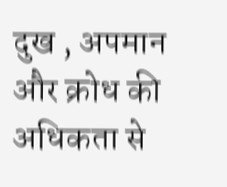दुख , अपमान और क्रोध की अधिकता से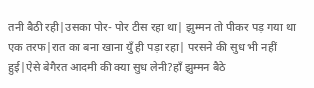तनी बैठी रही|उसका पोर- पोर टीस रहा था| झुम्मन तो पीकर पड़ गया था एक तरफ|रात का बना खाना युँ ही पड़ा रहा| परसने की सुध भी नहीं हुई|ऐसे बेगैरत आदमी की क्या सुध लेनी?हाँ झुम्मन बैठे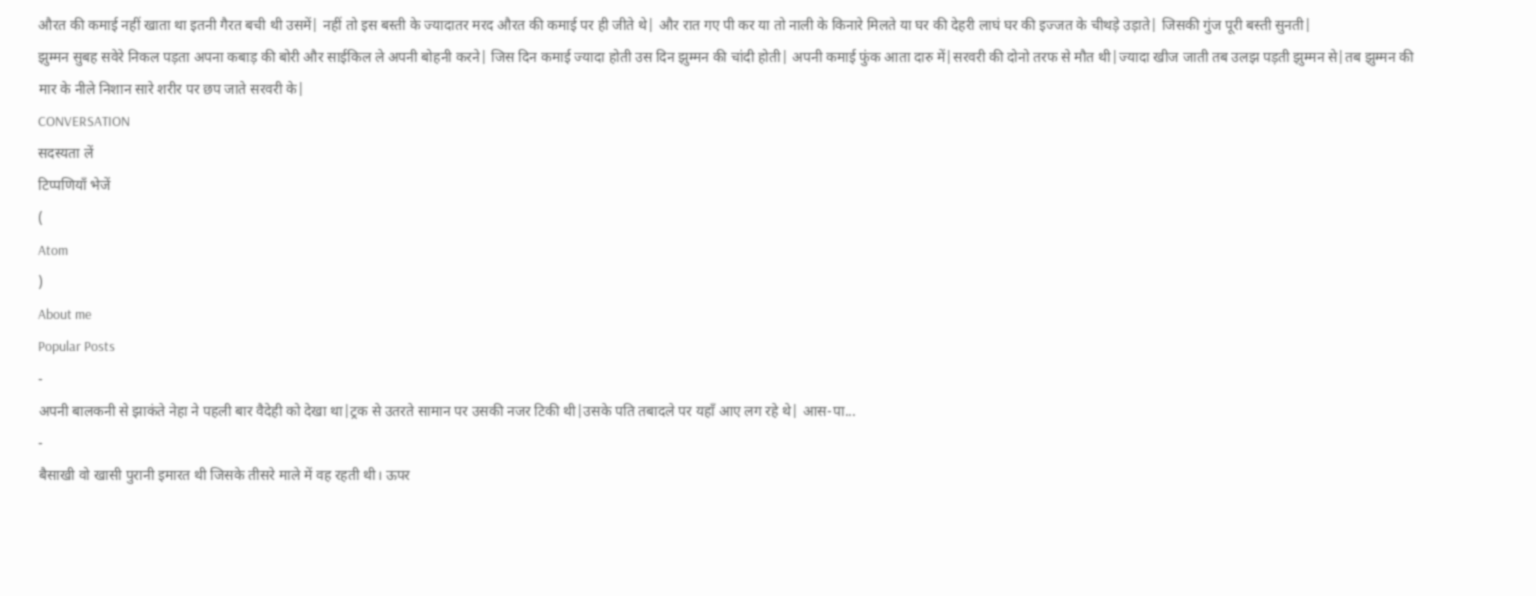औरत की कमाई नहीं खाता था इतनी गैरत बची थी उसमें| नहीं तो इस बस्ती के ज्यादातर मरद औरत की कमाई पर ही जीते थे| और रात गए पी कर या तो नाली के किनारे मिलते या घर की देहरी लाघं घर की इज्जत के चीथड़े उड़ाते| जिसकी गुंज पूरी बस्ती सुनती|
झुम्मन सुबह सवेरे निकल पड़ता अपना कबाड़ की बोरी और साईकिल ले अपनी बोहनी करने| जिस दिन कमाई ज्यादा होती उस दिन झुम्मन की चांदी होती| अपनी कमाई फुंक आता दारु में|सरवरी की दोनो तरफ से मौत थी|ज्यादा खीज जाती तब उलझ पड़ती झुम्मन से|तब झुम्मन की मार के नीले निशान सारे शरीर पर छप जाते सरवरी के|
CONVERSATION
सदस्यता लें
टिप्पणियाँ भेजें
(
Atom
)
About me
Popular Posts
-
अपनी बालकनी से झाकंते नेहा ने पहली बार वैदेही को देखा था|ट्रक से उतरते सामान पर उसकी नजर टिकी थी|उसके पति तबादले पर यहाँ आए लग रहे थे| आस-पा...
-
बैसाखी वो खासी पुरानी इमारत थी जिसके तीसरे माले में वह रहती थी। ऊपर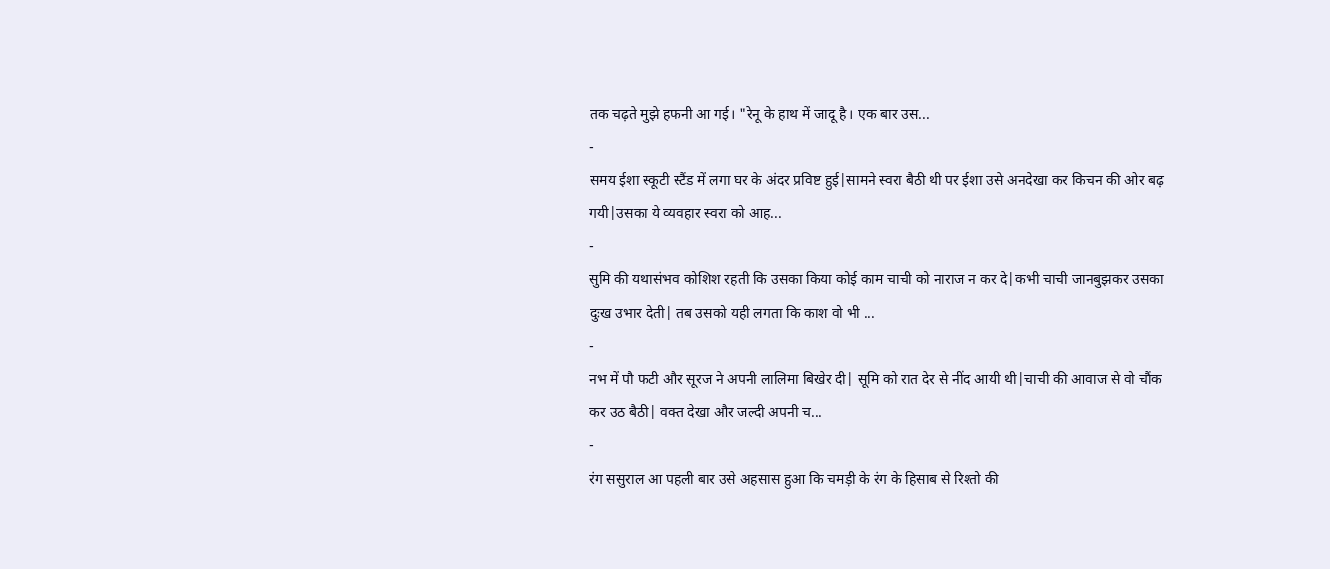तक चढ़ते मुझे हफनी आ गई। "रेनू के हाथ में जादू है। एक बार उस...
-
समय ईशा स्कूटी स्टैंड में लगा घर के अंदर प्रविष्ट हुई|सामने स्वरा बैठी थी पर ईशा उसे अनदेखा कर किचन की ओर बढ़ गयी|उसका ये व्यवहार स्वरा को आह...
-
सुमि की यथासंभव कोशिश रहती कि उसका किया कोई काम चाची को नाराज न कर दे|कभी चाची जानबुझकर उसका दुःख उभार देती| तब उसको यही लगता कि काश वो भी ...
-
नभ में पौ फटी और सूरज ने अपनी लालिमा बिखेर दी| सूमि को रात देर से नींद आयी थी|चाची की आवाज से वो चौंक कर उठ बैठी| वक्त देखा और जल्दी अपनी च...
-
रंग ससुराल आ पहली बार उसे अहसास हुआ कि चमड़ी के रंग के हिसाब से रिश्तो की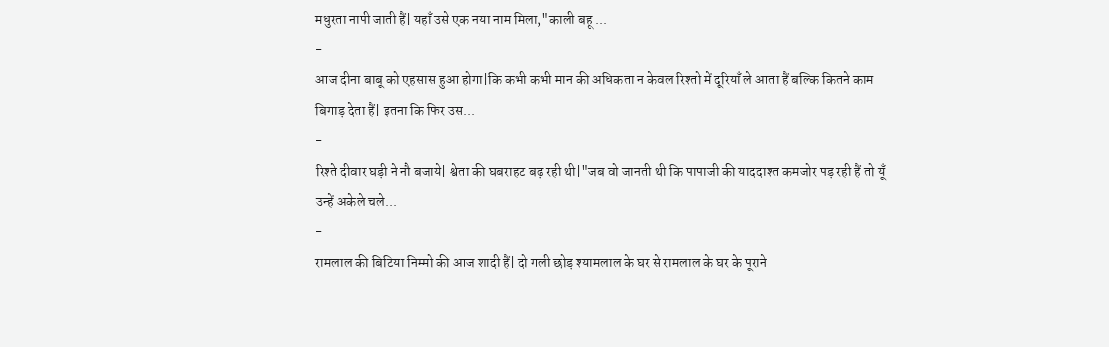मधुरता नापी जाती हैं| यहाँ उसे एक नया नाम मिला,"काली बहू ...
-
आज दीना बाबू को एहसास हुआ होगा|कि कभी कभी मान की अधिकता न केवल रिश्तो में दूरियाँ ले आता हैं बल्कि कितने काम बिगाड़ देता हैं| इतना कि फिर उस...
-
रिश्ते दीवार घड़ी ने नौ बजाये| श्वेता की घबराहट बढ़ रही थी|"जब वो जानती थी कि पापाजी की याददाश्त कमजोर पड़ रही हैं तो यूँ उन्हें अकेले चले...
-
रामलाल की बिटिया निम्मो की आज शादी हैं| दो गली छोड़ श्यामलाल के घर से रामलाल के घर के पूराने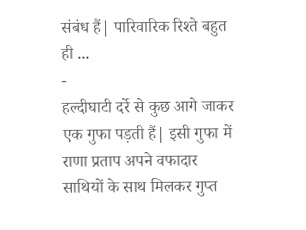संबंध हैं| पारिवारिक रिश्ते बहुत ही ...
-
हल्दीघाटी दर्रे से कुछ आगे जाकर एक गुफा पड़ती हैं| इसी गुफा में राणा प्रताप अपने वफादार साथियों के साथ मिलकर गुप्त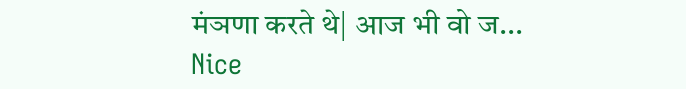मंञणा करते थे| आज भी वो ज...
Nice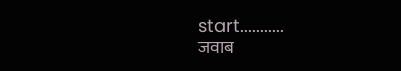start...........
जवाब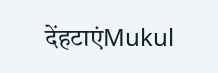देंहटाएंMukul